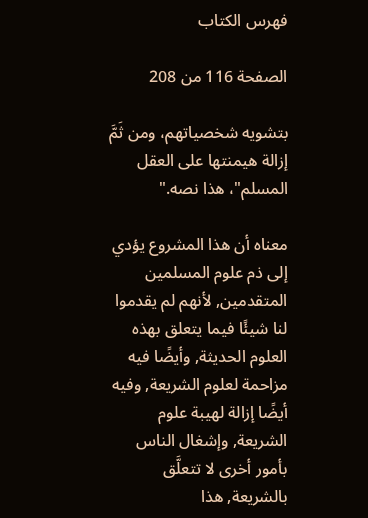فهرس الكتاب

الصفحة 116 من 208

بتشويه شخصياتهم، ومن ثَمَّ إزالة هيمنتها على العقل المسلم"، هذا نصه."

معناه أن هذا المشروع يؤدي إلى ذم علوم المسلمين المتقدمين, لأنهم لم يقدموا لنا شيئًا فيما يتعلق بهذه العلوم الحديثة, وأيضًا فيه مزاحمة لعلوم الشريعة, وفيه أيضًا إزالة لهيبة علوم الشريعة, وإشغال الناس بأمور أخرى لا تتعلَّق بالشريعة, هذا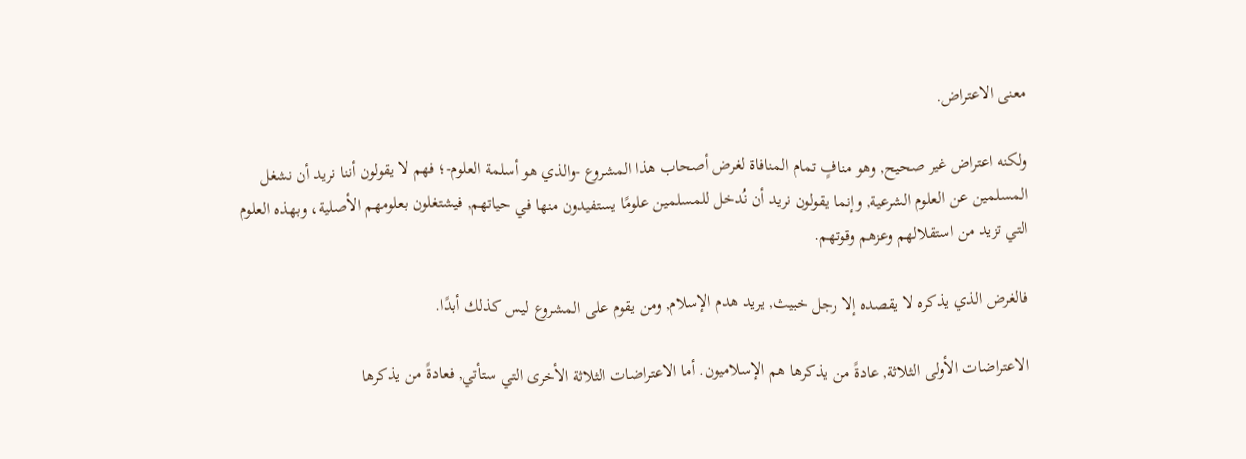معنى الاعتراض.

ولكنه اعتراض غير صحيح, وهو منافٍ تمام المنافاة لغرض أصحاب هذا المشروع -والذي هو أسلمة العلوم-؛ فهم لا يقولون أننا نريد أن نشغل المسلمين عن العلوم الشرعية, وإنما يقولون نريد أن نُدخل للمسلمين علومًا يستفيدون منها في حياتهم, فيشتغلون بعلومهم الأصلية، وبهذه العلوم التي تزيد من استقلالهم وعزهم وقوتهم.

فالغرض الذي يذكره لا يقصده إلا رجل خبيث, يريد هدم الإسلام, ومن يقوم على المشروع ليس كذلك أبدًا.

الاعتراضات الأولى الثلاثة, عادةً من يذكرها هم الإسلاميون. أما الاعتراضات الثلاثة الأخرى التي ستأتي, فعادةً من يذكرها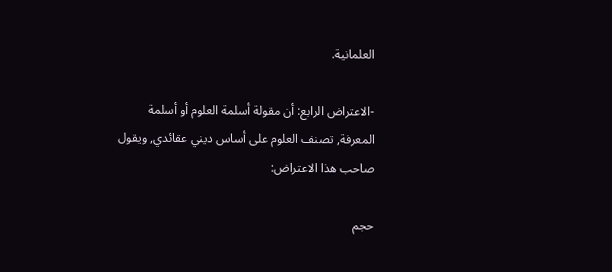العلمانية.

-الاعتراض الرابع: أن مقولة أسلمة العلوم أو أسلمة المعرفة, تصنف العلوم على أساس ديني عقائدي, ويقول صاحب هذا الاعتراض:

حجم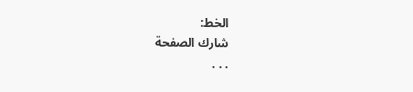الخط:
شارك الصفحة
. . .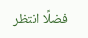فضلًا انتظر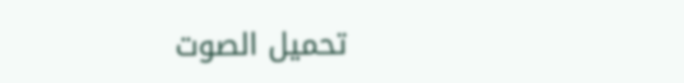تحميل الصوت